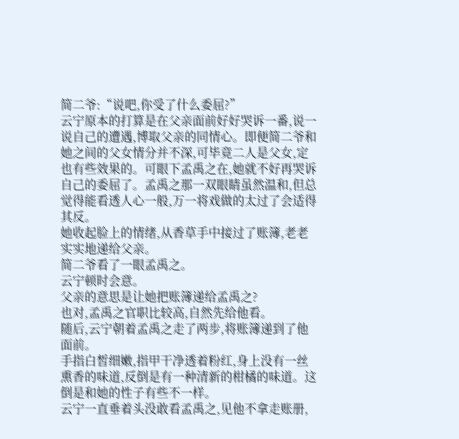简二爷:“说吧,你受了什么委屈?”
云宁原本的打算是在父亲面前好好哭诉一番,说一说自己的遭遇,博取父亲的同情心。即便简二爷和她之间的父女情分并不深,可毕竟二人是父女,定也有些效果的。可眼下孟禹之在,她就不好再哭诉自己的委屈了。孟禹之那一双眼睛虽然温和,但总觉得能看透人心一般,万一将戏做的太过了会适得其反。
她收起脸上的情绪,从香草手中接过了账簿,老老实实地递给父亲。
简二爷看了一眼孟禹之。
云宁顿时会意。
父亲的意思是让她把账簿递给孟禹之?
也对,孟禹之官职比较高,自然先给他看。
随后,云宁朝着孟禹之走了两步,将账簿递到了他面前。
手指白皙细嫩,指甲干净透着粉红,身上没有一丝熏香的味道,反倒是有一种清新的柑橘的味道。这倒是和她的性子有些不一样。
云宁一直垂着头没敢看孟禹之,见他不拿走账册,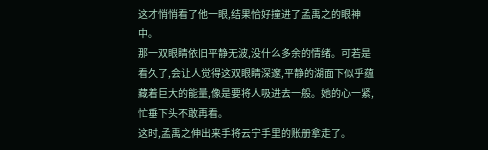这才悄悄看了他一眼,结果恰好撞进了孟禹之的眼神中。
那一双眼睛依旧平静无波,没什么多余的情绪。可若是看久了,会让人觉得这双眼睛深邃,平静的湖面下似乎蕴藏着巨大的能量,像是要将人吸进去一般。她的心一紧,忙垂下头不敢再看。
这时,孟禹之伸出来手将云宁手里的账册拿走了。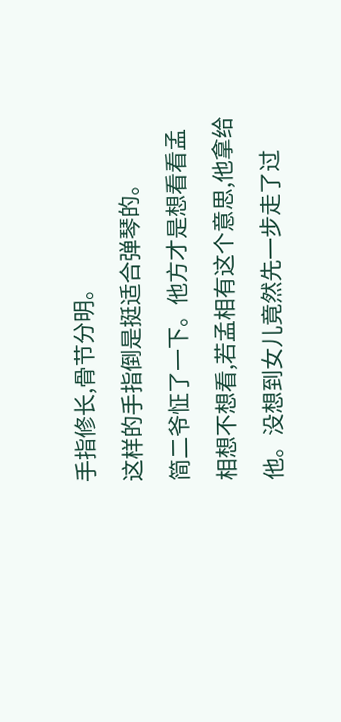手指修长,骨节分明。
这样的手指倒是挺适合弹琴的。
简二爷怔了一下。他方才是想看看孟相想不想看,若孟相有这个意思,他拿给他。没想到女儿竟然先一步走了过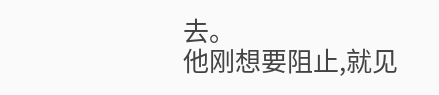去。
他刚想要阻止,就见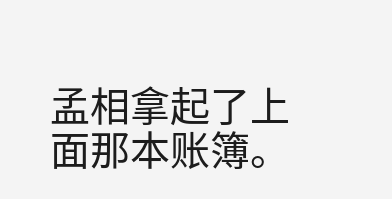孟相拿起了上面那本账簿。